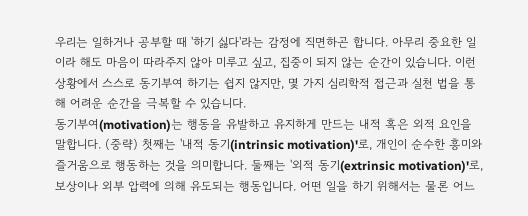우리는 일하거나 공부할 때 '하기 싫다'라는 감정에 직면하곤 합니다. 아무리 중요한 일이라 해도 마음이 따라주지 않아 미루고 싶고, 집중이 되지 않는 순간이 있습니다. 이런 상황에서 스스로 동기부여 하기는 쉽지 않지만, 몇 가지 심리학적 접근과 실천 법을 통해 어려운 순간을 극복할 수 있습니다.
동기부여(motivation)는 행동을 유발하고 유지하게 만드는 내적 혹은 외적 요인을 말합니다. (중략) 첫째는 '내적 동기(intrinsic motivation)'로, 개인이 순수한 흥미와 즐거움으로 행동하는 것을 의미합니다. 둘째는 '외적 동기(extrinsic motivation)'로, 보상이나 외부 압력에 의해 유도되는 행동입니다. 어떤 일을 하기 위해서는 물론 어느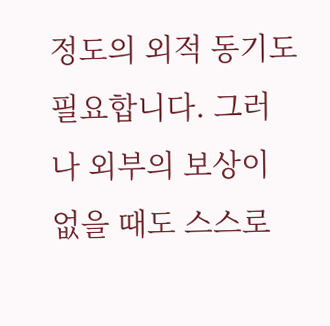정도의 외적 동기도 필요합니다. 그러나 외부의 보상이 없을 때도 스스로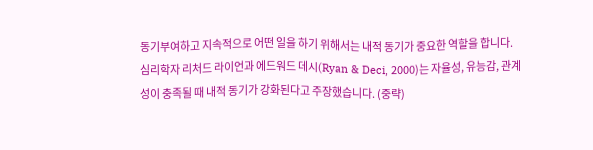동기부여하고 지속적으로 어떤 일을 하기 위해서는 내적 동기가 중요한 역할을 합니다.
심리학자 리처드 라이언과 에드워드 데시(Ryan & Deci, 2000)는 자율성, 유능감, 관계성이 충족될 때 내적 동기가 강화된다고 주장했습니다. (중략)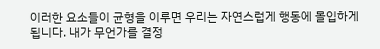이러한 요소들이 균형을 이루면 우리는 자연스럽게 행동에 몰입하게 됩니다. 내가 무언가를 결정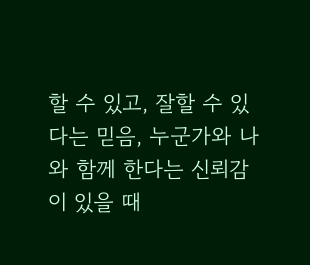할 수 있고, 잘할 수 있다는 믿음, 누군가와 나와 함께 한다는 신뢰감이 있을 때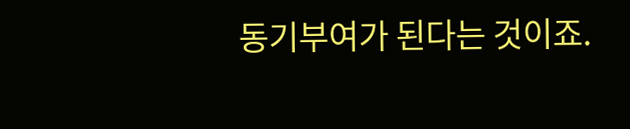동기부여가 된다는 것이죠.